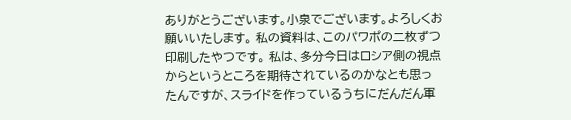ありがとうございます。小泉でございます。よろしくお願いいたします。 私の資料は、このパワポの二枚ずつ印刷したやつです。 私は、多分今日はロシア側の視点からというところを期待されているのかなとも思ったんですが、スライドを作っているうちにだんだん軍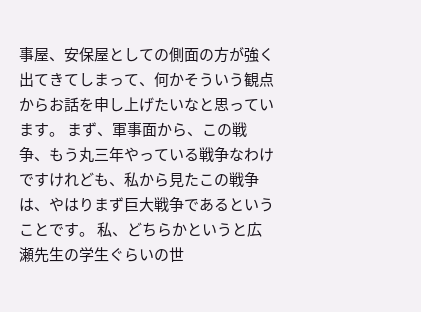事屋、安保屋としての側面の方が強く出てきてしまって、何かそういう観点からお話を申し上げたいなと思っています。 まず、軍事面から、この戦争、もう丸三年やっている戦争なわけですけれども、私から見たこの戦争は、やはりまず巨大戦争であるということです。 私、どちらかというと広瀬先生の学生ぐらいの世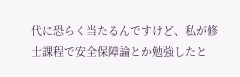代に恐らく当たるんですけど、私が修士課程で安全保障論とか勉強したと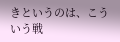きというのは、こういう戦